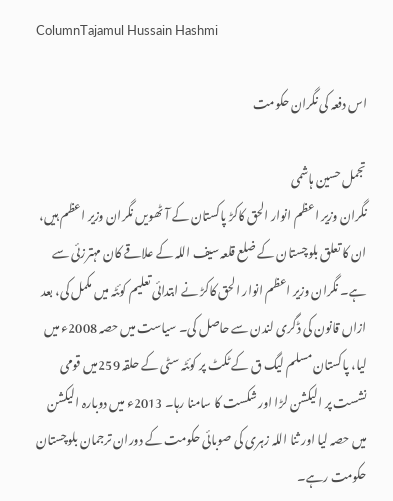ColumnTajamul Hussain Hashmi

اس دفعہ کی نگران حکومت

تجمل حسین ہاشمی
نگران وزیر اعظم انوار الحق کاکڑ پاکستان کے آٹھویں نگران وزیر اعظم ہیں، ان کا تعلق بلوچستان کے ضلع قلعہ سیف اللہ کے علاقے کان مہترزئی سے ہے۔ نگران وزیر اعظم انوار الحق کاکڑ نے ابتدائی تعلیم کوئٹہ میں مکمل کی، بعد ازاں قانون کی ڈگری لندن سے حاصل کی۔ سیاست میں حصہ 2008ء میں لیا، پاکستان مسلم لیگ ق کے ٹکٹ پر کوئٹہ سٹی کے حلقہ 259میں قومی نشست پر الیکشن لڑا اور شکست کا سامنا رہا۔ 2013ء میں دوبارہ الیکشن میں حصہ لیا اور ثنا اللہ زہری کی صوبائی حکومت کے دوران ترجمان بلوچستان حکومت رہے۔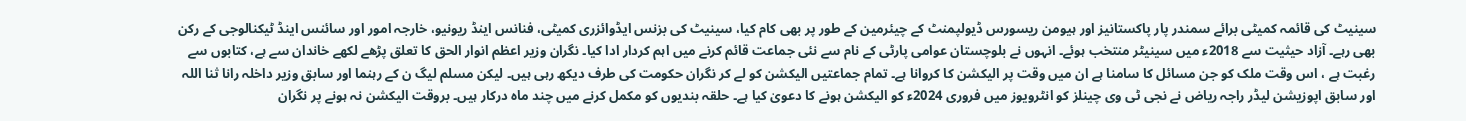سینیٹ کی قائمہ کمیٹی برائے سمندر پار پاکستانیز اور ہیومن ریسورس ڈیولپمنٹ کے چیئرمین کے طور پر بھی کام کیا، سینیٹ کی بزنس ایڈوائزری کمیٹی، فنانس اینڈ ریونیو، خارجہ امور اور سائنس اینڈ ٹیکنالوجی کے رکن بھی رہے۔ آزاد حیثیت سے 2018ء میں سینیٹر منتخب ہوئے۔ انہوں نے بلوچستان عوامی پارٹی کے نام سے نئی جماعت قائم کرنے میں اہم کردار ادا کیا۔ نگران وزیر اعظم انوار الحق کا تعلق پڑھے لکھے خاندان سے ہے، کتابوں سے رغبت ہے ، اس وقت ملک کو جن مسائل کا سامنا ہے ان میں وقت پر الیکشن کا کروانا ہے۔ تمام جماعتیں الیکشن کو لے کر نگران حکومت کی طرف دیکھ رہی ہیں۔ لیکن مسلم لیگ ن کے رہنما اور سابق وزیر داخلہ رانا ثنا اللہ اور سابق اپوزیشن لیڈر راجہ ریاض نے نجی ٹی وی چینلز کو انٹرویوز میں فروری 2024ء کو الیکشن ہونے کا دعویٰ کیا ہے۔ حلقہ بندیوں کو مکمل کرنے میں چند ماہ درکار ہیں۔ بروقت الیکشن نہ ہونے پر نگران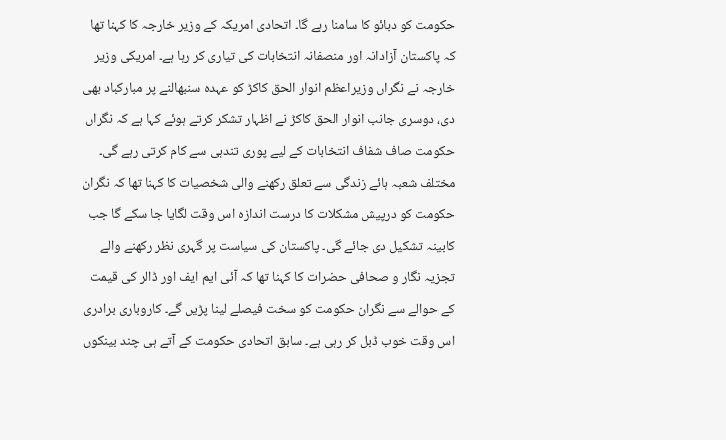حکومت کو دبائو کا سامنا رہے گا۔ اتحادی امریکہ کے وزیر خارجہ کا کہنا تھا کہ پاکستان آزادانہ اور منصفانہ انتخابات کی تیاری کر رہا ہے۔ امریکی وزیر خارجہ نے نگراں وزیراعظم انوار الحق کاکڑ کو عہدہ سنبھالنے پر مبارکباد بھی دی، دوسری جانب انوار الحق کاکڑ نے اظہار تشکر کرتے ہوئے کہا ہے کہ نگراں حکومت صاف شفاف انتخابات کے لیے پوری تندہی سے کام کرتی رہے گی۔ مختلف شعبہ ہائے زندگی سے تعلق رکھنے والی شخصیات کا کہنا تھا کہ نگران حکومت کو درپیش مشکلات کا درست اندازہ اس وقت لگایا جا سکے گا جب کابینہ تشکیل دی جائے گی۔ پاکستان کی سیاست پر گہری نظر رکھنے والے تجزیہ نگار و صحافی حضرات کا کہنا تھا کہ آئی ایم ایف اور ڈالر کی قیمت کے حوالے سے نگران حکومت کو سخت فیصلے لینا پڑیں گے۔ کاروباری برادری اس وقت خوب ڈبل کر رہی ہے۔ سابق اتحادی حکومت کے آتے ہی چند بینکوں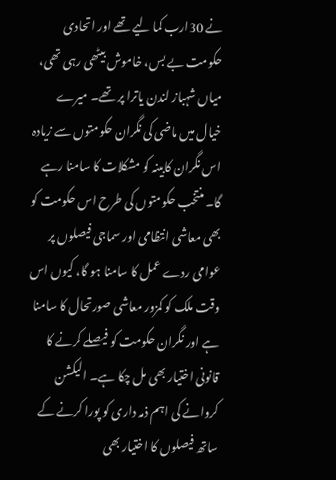نے 30ارب کما لیے تھے اور اتحادی حکومت بے بس، خاموش بیٹھی رہی تھی، میاں شہباز لندن یاترا پر تھے۔ میرے خیال میں ماضی کی نگران حکومتوں سے زیادہ اس نگران کابینہ کو مشکلات کا سامنا رہے گا۔ منتخب حکومتوں کی طرح اس حکومت کو بھی معاشی انتظامی اور سماجی فیصلوں پر عوامی ردے عمل کا سامنا ہو گا، کیوں اس وقت ملک کو کمزور معاشی صورتحال کا سامنا ہے اور نگران حکومت کو فیصلے کرنے کا قانونی اختیار بھی مل چکا ہے۔ الیکشن کروانے کی اہم ذمہ داری کو پورا کرنے کے ساتھ فیصلوں کا اختیار بھی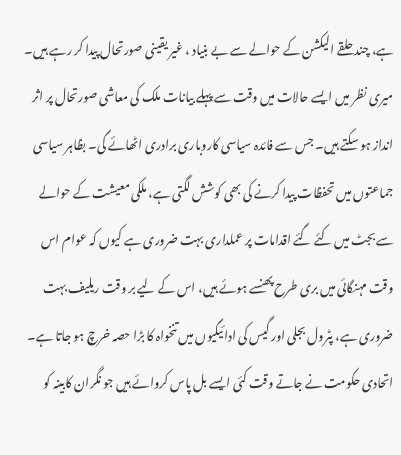ہے، چند حلقے الیکشن کے حوالے سے بے بنیاد ، غیر یقینی صورتحال پیدا کر رہے ہیں۔ میری نظر میں ایسے حالات میں وقت سے پہلے بیانات ملک کی معاشی صورتحال پر اثر انداز ہو سکتے ہیں۔ جس سے فائدہ سیاسی کاروباری برادری اٹھائے گی۔ بظاہر سیاسی جماعتوں میں تحفظات پیدا کرنے کی بھی کوشش لگتی ہے، ملکی معیشت کے حوالے سے بجٹ میں کئے گئے اقدامات پر عملداری بہت ضروری ہے کیوں کہ عوام اس وقت مہنگائی میں بری طرح پھنسے ہوئے ہیں، اس کے لیے بر وقت ریلیف بہت ضروری ہے، پٹرول بجلی اور گیس کی ادائیگیوں میں تنخواہ کا بڑا حصہ خرچ ہو جاتا ہے۔ اتحادی حکومت نے جاتے وقت کئی ایسے بل پاس کروائے ہیں جو نگران کابینہ کو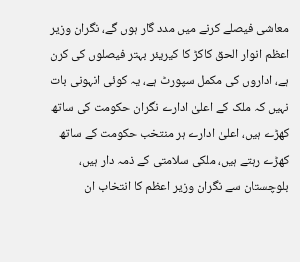معاشی فیصلے کرنے میں مدد گار ہوں گے، نگران وزیر اعظم انوار الحق کاکڑ کا کیریئر بہتر فیصلوں کی کرن ہے، اداروں کی مکمل سپورٹ ہے، یہ کوئی انہونی بات نہیں کہ ملک کے اعلیٰ ادارے نگران حکومت کی ساتھ کھڑے ہیں، اعلیٰ ادارے ہر منتخب حکومت کے ساتھ کھڑے رہتے ہیں، ملکی سلامتی کے ذمہ دار ہیں، بلوچستان سے نگران وزیر اعظم کا انتخاب ان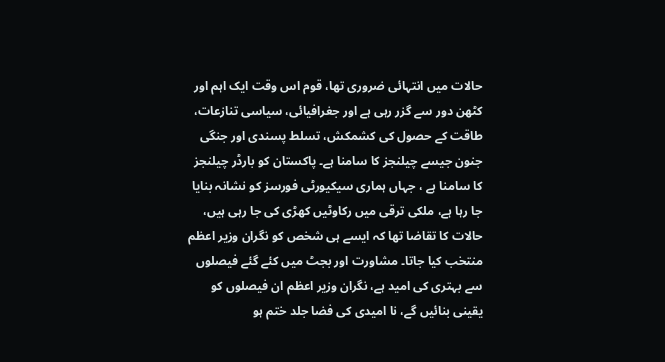حالات میں انتہائی ضروری تھا، قوم اس وقت ایک اہم اور کٹھن دور سے گزر رہی ہے اور جغرافیائی، سیاسی تنازعات، طاقت کے حصول کی کشمکش، تسلط پسندی اور جنگی جنون جیسے چیلنجز کا سامنا ہے۔ پاکستان کو بارڈر چیلنجز کا سامنا ہے ، جہاں ہماری سیکیورٹی فورسز کو نشانہ بنایا جا رہا ہے، ملکی ترقی میں رکاوٹیں کھڑی کی جا رہی ہیں، حالات کا تقاضا تھا کہ ایسے ہی شخص کو نگران وزیر اعظم منتخب کیا جاتا۔ مشاورت اور بجٹ میں کئے گئے فیصلوں سے بہتری کی امید ہے، نگران وزیر اعظم ان فیصلوں کو یقینی بنائیں گے، نا امیدی کی فضا جلد ختم ہو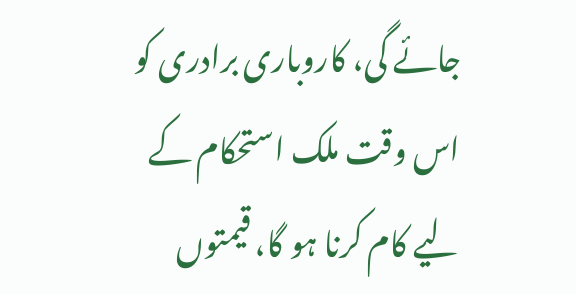جائے گی، کاروباری برادری کو اس وقت ملک استحکام کے لیے کام کرنا ہو گا، قیمتوں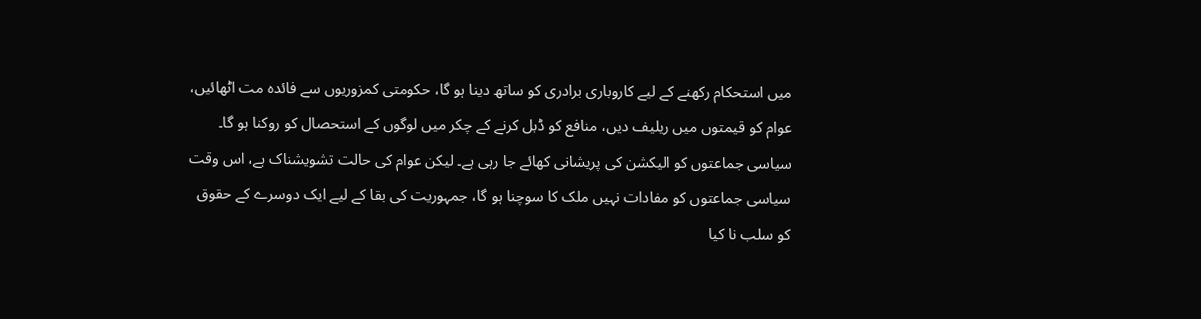میں استحکام رکھنے کے لیے کاروباری برادری کو ساتھ دینا ہو گا، حکومتی کمزوریوں سے فائدہ مت اٹھائیں، عوام کو قیمتوں میں ریلیف دیں، منافع کو ڈبل کرنے کے چکر میں لوگوں کے استحصال کو روکنا ہو گا۔ سیاسی جماعتوں کو الیکشن کی پریشانی کھائے جا رہی ہے۔ لیکن عوام کی حالت تشویشناک ہے، اس وقت سیاسی جماعتوں کو مفادات نہیں ملک کا سوچنا ہو گا، جمہوریت کی بقا کے لیے ایک دوسرے کے حقوق کو سلب نا کیا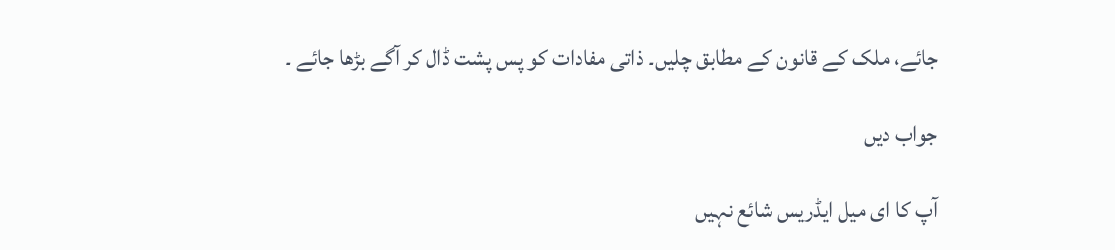جائے، ملک کے قانون کے مطابق چلیں۔ ذاتی مفادات کو پس پشت ڈال کر آگے بڑھا جائے ۔

جواب دیں

آپ کا ای میل ایڈریس شائع نہیں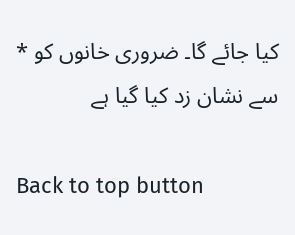کیا جائے گا۔ ضروری خانوں کو * سے نشان زد کیا گیا ہے

Back to top button